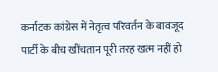कर्नाटक कांग्रेस में नेतृत्व परिवर्तन के बावजूद पार्टी के बीच खींचतान पूरी तरह खत्म नहीं हो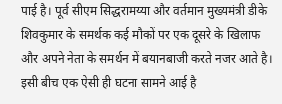पाई है। पूर्व सीएम सिद्धरामय्या और वर्तमान मुख्यमंत्री डीके शिवकुमार के समर्थक कई मौकों पर एक दूसरे के खिलाफ और अपने नेता के समर्थन में बयानबाजी करते नजर आते है। इसी बीच एक ऐसी ही घटना सामने आई है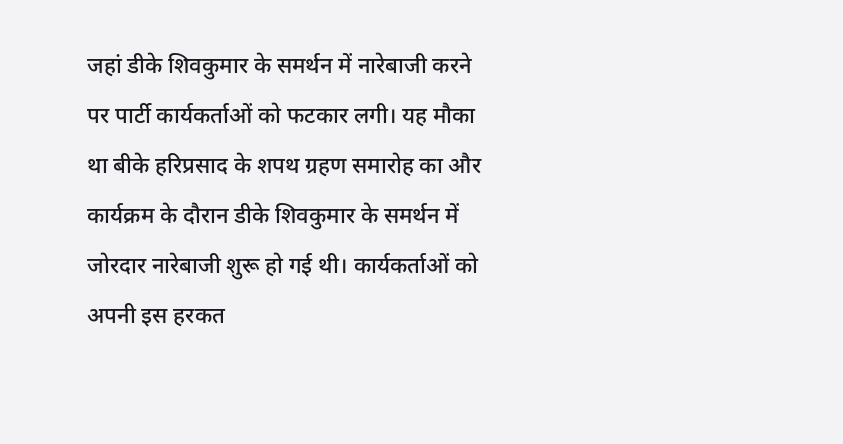जहां डीके शिवकुमार के समर्थन में नारेबाजी करने पर पार्टी कार्यकर्ताओं को फटकार लगी। यह मौका था बीके हरिप्रसाद के शपथ ग्रहण समारोह का और कार्यक्रम के दौरान डीके शिवकुमार के समर्थन में जोरदार नारेबाजी शुरू हो गई थी। कार्यकर्ताओं को अपनी इस हरकत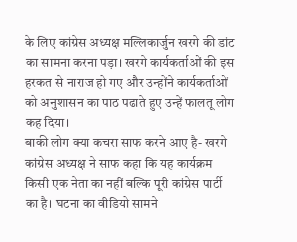के लिए कांग्रेस अध्यक्ष मल्लिकार्जुन खरगे की डांट का सामना करना पड़ा। खरगे कार्यकर्ताओं की इस हरकत से नाराज हो गए और उन्होंने कार्यकर्ताओं को अनुशासन का पाठ पढाते हुए उन्हें फालतू लोग कह दिया।
बाकी लोग क्या कचरा साफ करने आए है- खरगे
कांग्रेस अध्यक्ष ने साफ कहा कि यह कार्यक्रम किसी एक नेता का नहीं बल्कि पूरी कांग्रेस पार्टी का है। घटना का वीडियो सामने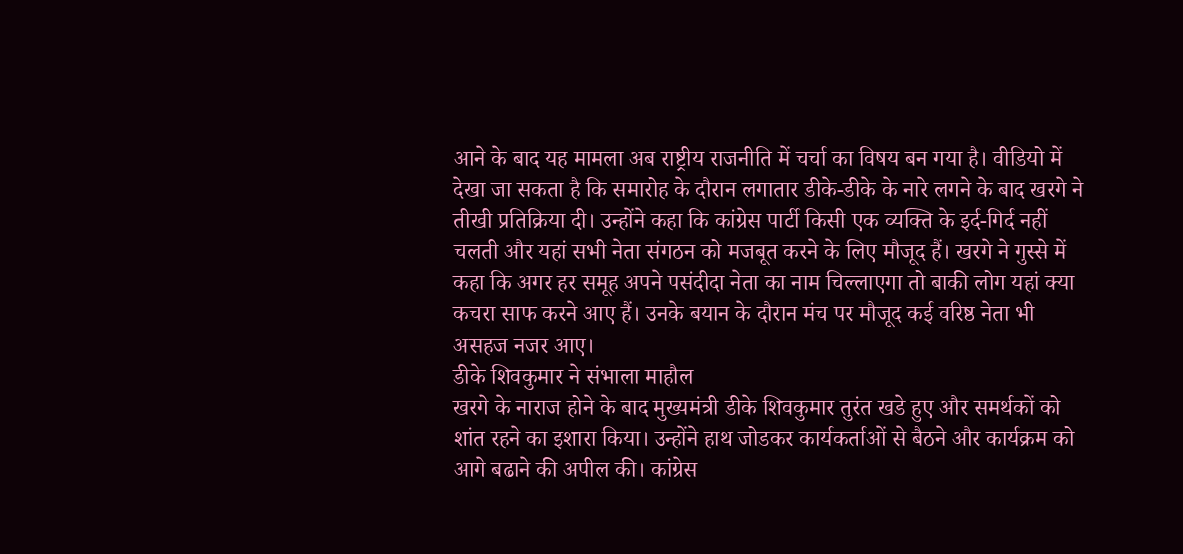आने के बाद यह मामला अब राष्ट्रीय राजनीति में चर्चा का विषय बन गया है। वीडियो में देखा जा सकता है कि समारोह के दौरान लगातार डीके-डीके के नारे लगने के बाद खरगे ने तीखी प्रतिक्रिया दी। उन्होंने कहा कि कांग्रेस पार्टी किसी एक व्यक्ति के इर्द-गिर्द नहीं चलती और यहां सभी नेता संगठन को मजबूत करने के लिए मौजूद हैं। खरगे ने गुस्से में कहा कि अगर हर समूह अपने पसंदीदा नेता का नाम चिल्लाएगा तो बाकी लोग यहां क्या कचरा साफ करने आए हैं। उनके बयान के दौरान मंच पर मौजूद कई वरिष्ठ नेता भी असहज नजर आए।
डीके शिवकुमार ने संभाला माहौल
खरगे के नाराज होने के बाद मुख्यमंत्री डीके शिवकुमार तुरंत खडे हुए और समर्थकों को शांत रहने का इशारा किया। उन्होंने हाथ जोडकर कार्यकर्ताओं से बैठने और कार्यक्रम को आगे बढाने की अपील की। कांग्रेस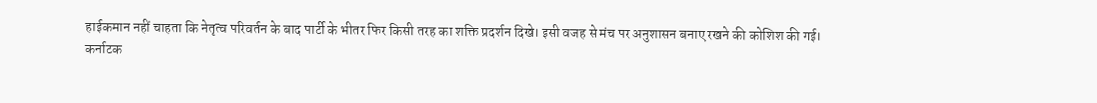हाईकमान नहीं चाहता कि नेतृत्व परिवर्तन के बाद पार्टी के भीतर फिर किसी तरह का शक्ति प्रदर्शन दिखे। इसी वजह से मंच पर अनुशासन बनाए रखने की कोशिश की गई।
कर्नाटक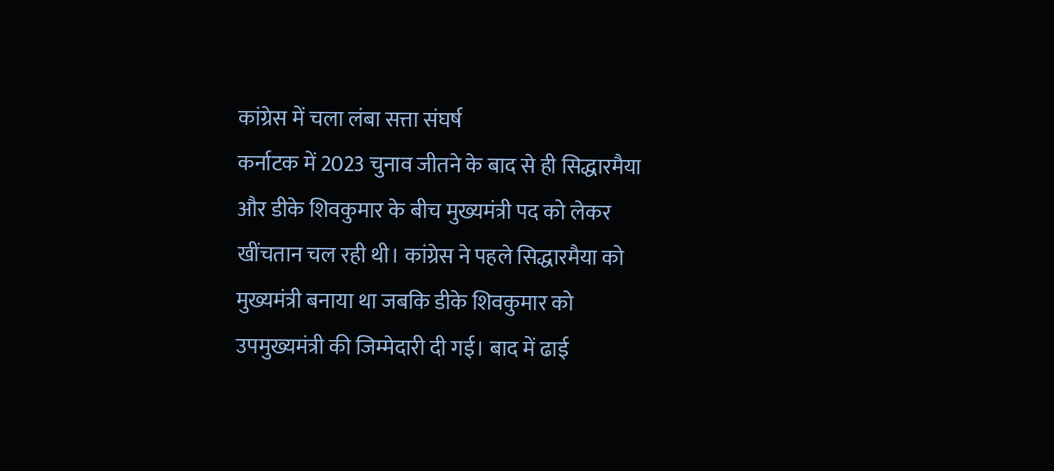कांग्रेस में चला लंबा सत्ता संघर्ष
कर्नाटक में 2023 चुनाव जीतने के बाद से ही सिद्धारमैया और डीके शिवकुमार के बीच मुख्यमंत्री पद को लेकर खींचतान चल रही थी। कांग्रेस ने पहले सिद्धारमैया को मुख्यमंत्री बनाया था जबकि डीके शिवकुमार को उपमुख्यमंत्री की जिम्मेदारी दी गई। बाद में ढाई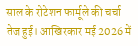साल के रोटेशन फार्मूले की चर्चा तेज हुई। आखिरकार मई 2026 में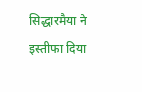सिद्धारमैया ने इस्तीफा दिया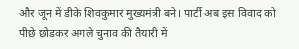और जून में डीके शिवकुमार मुख्यमंत्री बने। पार्टी अब इस विवाद को पीछे छोडकर अगले चुनाव की तैयारी में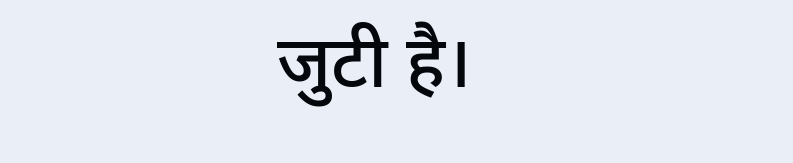जुटी है।